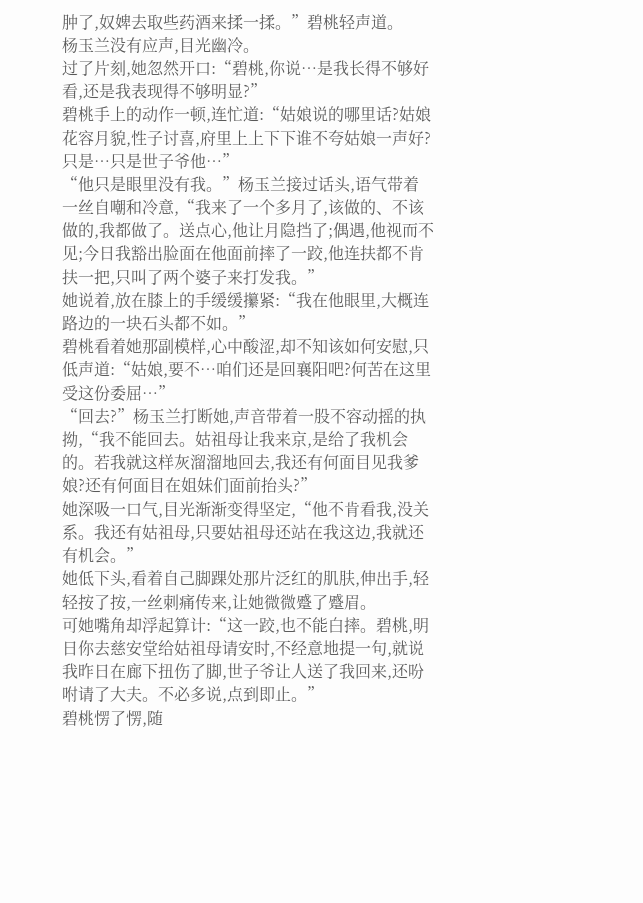肿了,奴婢去取些药酒来揉一揉。”碧桃轻声道。
杨玉兰没有应声,目光幽冷。
过了片刻,她忽然开口:“碧桃,你说…是我长得不够好看,还是我表现得不够明显?”
碧桃手上的动作一顿,连忙道:“姑娘说的哪里话?姑娘花容月貌,性子讨喜,府里上上下下谁不夸姑娘一声好?只是…只是世子爷他…”
“他只是眼里没有我。”杨玉兰接过话头,语气带着一丝自嘲和冷意,“我来了一个多月了,该做的、不该做的,我都做了。送点心,他让月隐挡了;偶遇,他视而不见;今日我豁出脸面在他面前摔了一跤,他连扶都不肯扶一把,只叫了两个婆子来打发我。”
她说着,放在膝上的手缓缓攥紧:“我在他眼里,大概连路边的一块石头都不如。”
碧桃看着她那副模样,心中酸涩,却不知该如何安慰,只低声道:“姑娘,要不…咱们还是回襄阳吧?何苦在这里受这份委屈…”
“回去?”杨玉兰打断她,声音带着一股不容动摇的执拗,“我不能回去。姑祖母让我来京,是给了我机会的。若我就这样灰溜溜地回去,我还有何面目见我爹娘?还有何面目在姐妹们面前抬头?”
她深吸一口气,目光渐渐变得坚定,“他不肯看我,没关系。我还有姑祖母,只要姑祖母还站在我这边,我就还有机会。”
她低下头,看着自己脚踝处那片泛红的肌肤,伸出手,轻轻按了按,一丝刺痛传来,让她微微蹙了蹙眉。
可她嘴角却浮起算计:“这一跤,也不能白摔。碧桃,明日你去慈安堂给姑祖母请安时,不经意地提一句,就说我昨日在廊下扭伤了脚,世子爷让人送了我回来,还吩咐请了大夫。不必多说,点到即止。”
碧桃愣了愣,随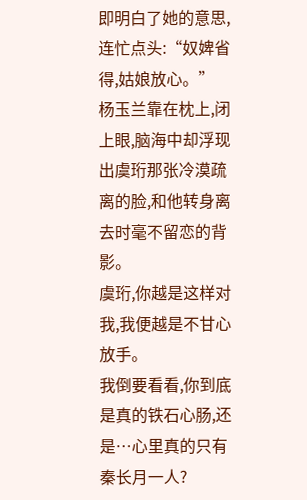即明白了她的意思,连忙点头:“奴婢省得,姑娘放心。”
杨玉兰靠在枕上,闭上眼,脑海中却浮现出虞珩那张冷漠疏离的脸,和他转身离去时毫不留恋的背影。
虞珩,你越是这样对我,我便越是不甘心放手。
我倒要看看,你到底是真的铁石心肠,还是…心里真的只有秦长月一人?